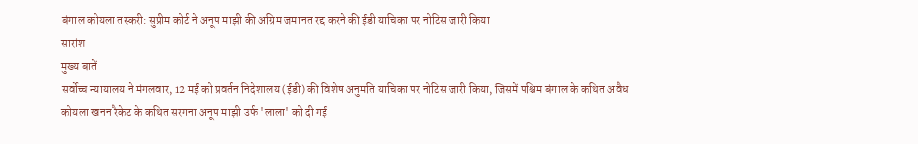बंगाल कोयला तस्करी: सुप्रीम कोर्ट ने अनूप माझी की अग्रिम जमानत रद्द करने की ईडी याचिका पर नोटिस जारी किया
सारांश
मुख्य बातें
सर्वोच्च न्यायालय ने मंगलवार, 12 मई को प्रवर्तन निदेशालय (ईडी) की विशेष अनुमति याचिका पर नोटिस जारी किया, जिसमें पश्चिम बंगाल के कथित अवैध कोयला खनन रैकेट के कथित सरगना अनूप माझी उर्फ 'लाला' को दी गई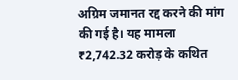अग्रिम जमानत रद्द करने की मांग की गई है। यह मामला ₹2,742.32 करोड़ के कथित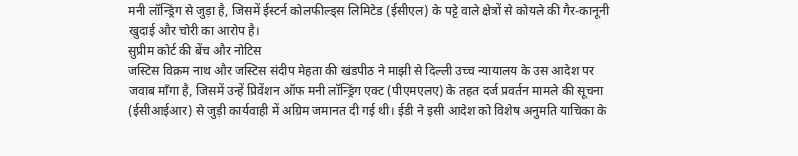मनी लॉन्ड्रिंग से जुड़ा है, जिसमें ईस्टर्न कोलफील्ड्स लिमिटेड (ईसीएल) के पट्टे वाले क्षेत्रों से कोयले की गैर-कानूनी खुदाई और चोरी का आरोप है।
सुप्रीम कोर्ट की बेंच और नोटिस
जस्टिस विक्रम नाथ और जस्टिस संदीप मेहता की खंडपीठ ने माझी से दिल्ली उच्च न्यायालय के उस आदेश पर जवाब माँगा है, जिसमें उन्हें प्रिवेंशन ऑफ मनी लॉन्ड्रिंग एक्ट (पीएमएलए) के तहत दर्ज प्रवर्तन मामले की सूचना (ईसीआईआर) से जुड़ी कार्यवाही में अग्रिम जमानत दी गई थी। ईडी ने इसी आदेश को विशेष अनुमति याचिका के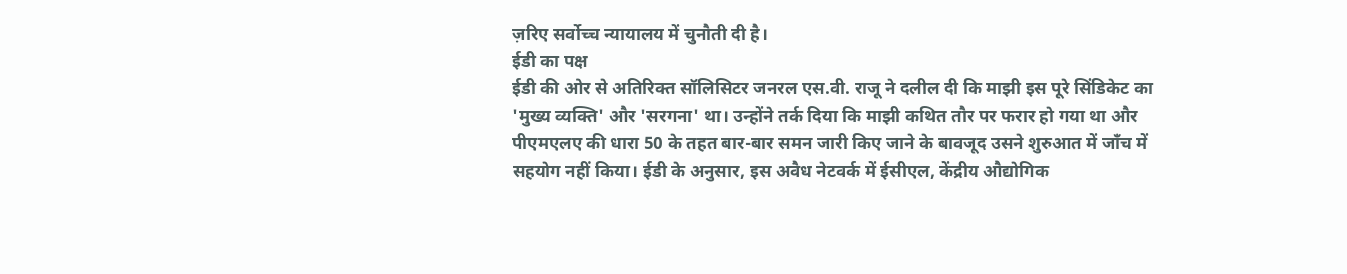ज़रिए सर्वोच्च न्यायालय में चुनौती दी है।
ईडी का पक्ष
ईडी की ओर से अतिरिक्त सॉलिसिटर जनरल एस.वी. राजू ने दलील दी कि माझी इस पूरे सिंडिकेट का 'मुख्य व्यक्ति' और 'सरगना' था। उन्होंने तर्क दिया कि माझी कथित तौर पर फरार हो गया था और पीएमएलए की धारा 50 के तहत बार-बार समन जारी किए जाने के बावजूद उसने शुरुआत में जाँच में सहयोग नहीं किया। ईडी के अनुसार, इस अवैध नेटवर्क में ईसीएल, केंद्रीय औद्योगिक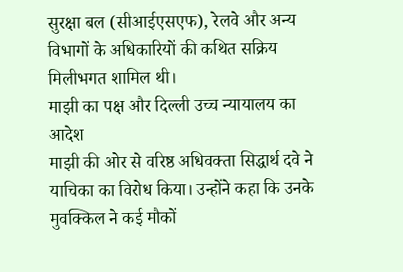सुरक्षा बल (सीआईएसएफ), रेलवे और अन्य विभागों के अधिकारियों की कथित सक्रिय मिलीभगत शामिल थी।
माझी का पक्ष और दिल्ली उच्च न्यायालय का आदेश
माझी की ओर से वरिष्ठ अधिवक्ता सिद्धार्थ दवे ने याचिका का विरोध किया। उन्होंने कहा कि उनके मुवक्किल ने कई मौकों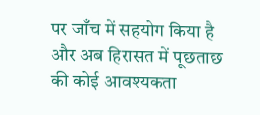पर जाँच में सहयोग किया है और अब हिरासत में पूछताछ की कोई आवश्यकता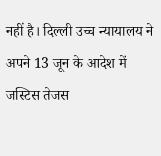नहीं है। दिल्ली उच्च न्यायालय ने अपने 13 जून के आदेश में जस्टिस तेजस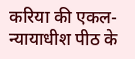करिया की एकल-न्यायाधीश पीठ के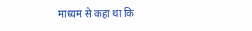माध्यम से कहा था कि